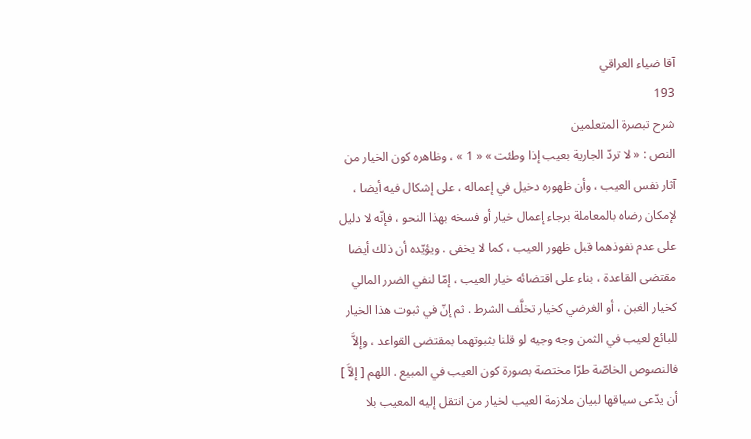آقا ضياء العراقي
193
شرح تبصرة المتعلمين
النص : « لا تردّ الجارية بعيب إذا وطئت » « 1 » ، وظاهره كون الخيار من آثار نفس العيب ، وأن ظهوره دخيل في إعماله ، على إشكال فيه أيضا ، لإمكان رضاه بالمعاملة برجاء إعمال خيار أو فسخه بهذا النحو ، فإنّه لا دليل على عدم نفوذهما قبل ظهور العيب ، كما لا يخفى . ويؤيّده أن ذلك أيضا مقتضى القاعدة ، بناء على اقتضائه خيار العيب ، إمّا لنفي الضرر المالي كخيار الغبن ، أو الغرضي كخيار تخلَّف الشرط . ثم إنّ في ثبوت هذا الخيار للبائع لعيب في الثمن وجه وجيه لو قلنا بثبوتهما بمقتضى القواعد ، وإلاَّ فالنصوص الخاصّة طرّا مختصة بصورة كون العيب في المبيع . اللهم [ إلاَّ ] أن يدّعى سياقها لبيان ملازمة العيب لخيار من انتقل إليه المعيب بلا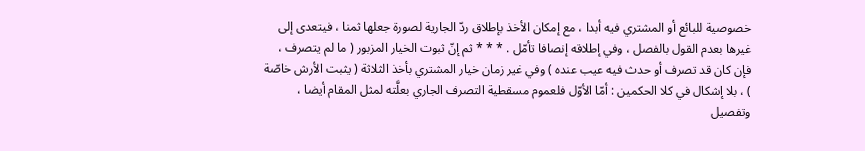خصوصية للبائع أو المشتري فيه أبدا ، مع إمكان الأخذ بإطلاق ردّ الجارية لصورة جعلها ثمنا ، فيتعدى إلى غيرها بعدم القول بالفصل ، وفي إطلاقه إنصافا تأمّل . * * * ثم إنّ ثبوت الخيار المزبور ( ما لم يتصرف ، فإن كان قد تصرف أو حدث فيه عيب عنده ) وفي غير زمان خيار المشتري بأخذ الثلاثة ( يثبت الأرش خاصّة ) ، بلا إشكال في كلا الحكمين : أمّا الأوّل فلعموم مسقطية التصرف الجاري بعلَّته لمثل المقام أيضا ، وتفصيل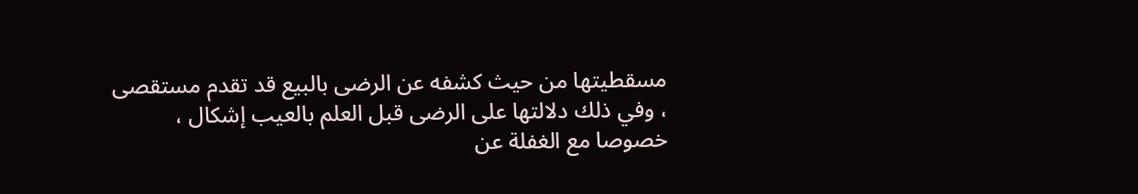مسقطيتها من حيث كشفه عن الرضى بالبيع قد تقدم مستقصى ، وفي ذلك دلالتها على الرضى قبل العلم بالعيب إشكال ، خصوصا مع الغفلة عن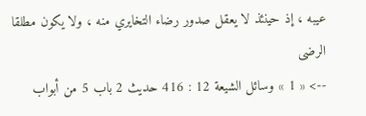عيبه ، إذ حينئذ لا يعقل صدور رضاء التخايري منه ، ولا يكون مطلقا الرضى
--> « 1 » وسائل الشيعة 12 : 416 حديث 2 باب 5 من أبواب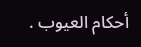أحكام العيوب .